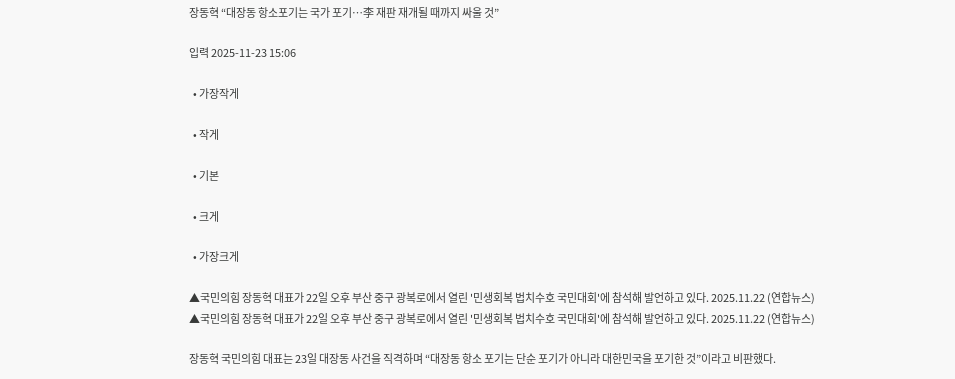장동혁 “대장동 항소포기는 국가 포기…李 재판 재개될 때까지 싸울 것”

입력 2025-11-23 15:06

  • 가장작게

  • 작게

  • 기본

  • 크게

  • 가장크게

▲국민의힘 장동혁 대표가 22일 오후 부산 중구 광복로에서 열린 '민생회복 법치수호 국민대회'에 참석해 발언하고 있다. 2025.11.22 (연합뉴스)
▲국민의힘 장동혁 대표가 22일 오후 부산 중구 광복로에서 열린 '민생회복 법치수호 국민대회'에 참석해 발언하고 있다. 2025.11.22 (연합뉴스)

장동혁 국민의힘 대표는 23일 대장동 사건을 직격하며 “대장동 항소 포기는 단순 포기가 아니라 대한민국을 포기한 것”이라고 비판했다.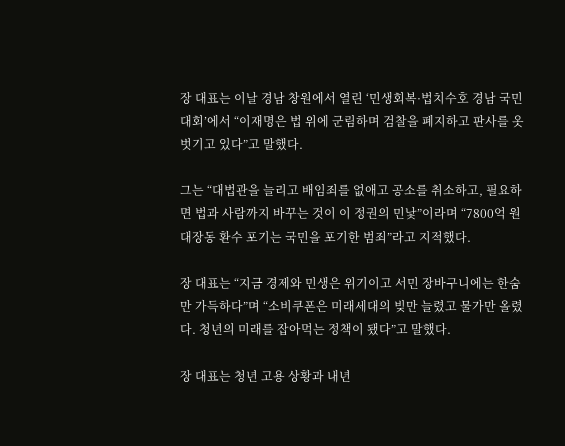장 대표는 이날 경남 창원에서 열린 ‘민생회복·법치수호 경남 국민대회’에서 “이재명은 법 위에 군림하며 검찰을 폐지하고 판사를 옷 벗기고 있다”고 말했다.

그는 “대법관을 늘리고 배임죄를 없애고 공소를 취소하고, 필요하면 법과 사람까지 바꾸는 것이 이 정권의 민낯”이라며 “7800억 원 대장동 환수 포기는 국민을 포기한 범죄”라고 지적했다.

장 대표는 “지금 경제와 민생은 위기이고 서민 장바구니에는 한숨만 가득하다”며 “소비쿠폰은 미래세대의 빚만 늘렸고 물가만 올렸다. 청년의 미래를 잡아먹는 정책이 됐다”고 말했다.

장 대표는 청년 고용 상황과 내년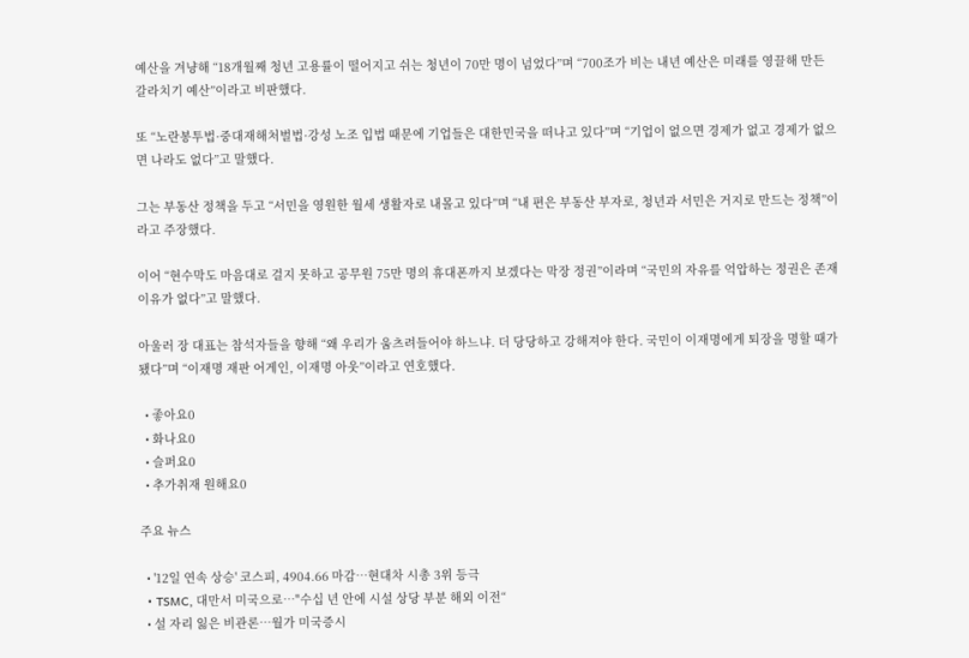예산을 겨냥해 “18개월째 청년 고용률이 떨어지고 쉬는 청년이 70만 명이 넘었다”며 “700조가 비는 내년 예산은 미래를 영끌해 만든 갈라치기 예산”이라고 비판했다.

또 “노란봉투법·중대재해처벌법·강성 노조 입법 때문에 기업들은 대한민국을 떠나고 있다”며 “기업이 없으면 경제가 없고 경제가 없으면 나라도 없다”고 말했다.

그는 부동산 정책을 두고 “서민을 영원한 월세 생활자로 내몰고 있다”며 “내 편은 부동산 부자로, 청년과 서민은 거지로 만드는 정책”이라고 주장했다.

이어 “현수막도 마음대로 걸지 못하고 공무원 75만 명의 휴대폰까지 보겠다는 막장 정권”이라며 “국민의 자유를 억압하는 정권은 존재 이유가 없다”고 말했다.

아울러 장 대표는 참석자들을 향해 “왜 우리가 움츠려들어야 하느냐. 더 당당하고 강해져야 한다. 국민이 이재명에게 퇴장을 명할 때가 됐다”며 “이재명 재판 어게인, 이재명 아웃”이라고 연호했다.

  • 좋아요0
  • 화나요0
  • 슬퍼요0
  • 추가취재 원해요0

주요 뉴스

  • '12일 연속 상승' 코스피, 4904.66 마감⋯현대차 시총 3위 등극
  • TSMC, 대만서 미국으로…"수십 년 안에 시설 상당 부분 해외 이전“
  • 설 자리 잃은 비관론…월가 미국증시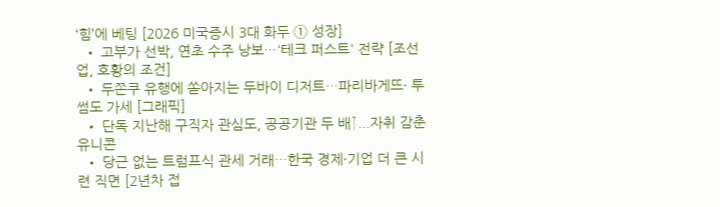‘힘’에 베팅 [2026 미국증시 3대 화두 ① 성장]
  • 고부가 선박, 연초 수주 낭보…'테크 퍼스트' 전략 [조선업, 호황의 조건]
  • 두쫀쿠 유행에 쏟아지는 두바이 디저트…파리바게뜨· 투썸도 가세 [그래픽]
  • 단독 지난해 구직자 관심도, 공공기관 두 배↑...자취 감춘 유니콘
  • 당근 없는 트럼프식 관세 거래…한국 경제·기업 더 큰 시련 직면 [2년차 접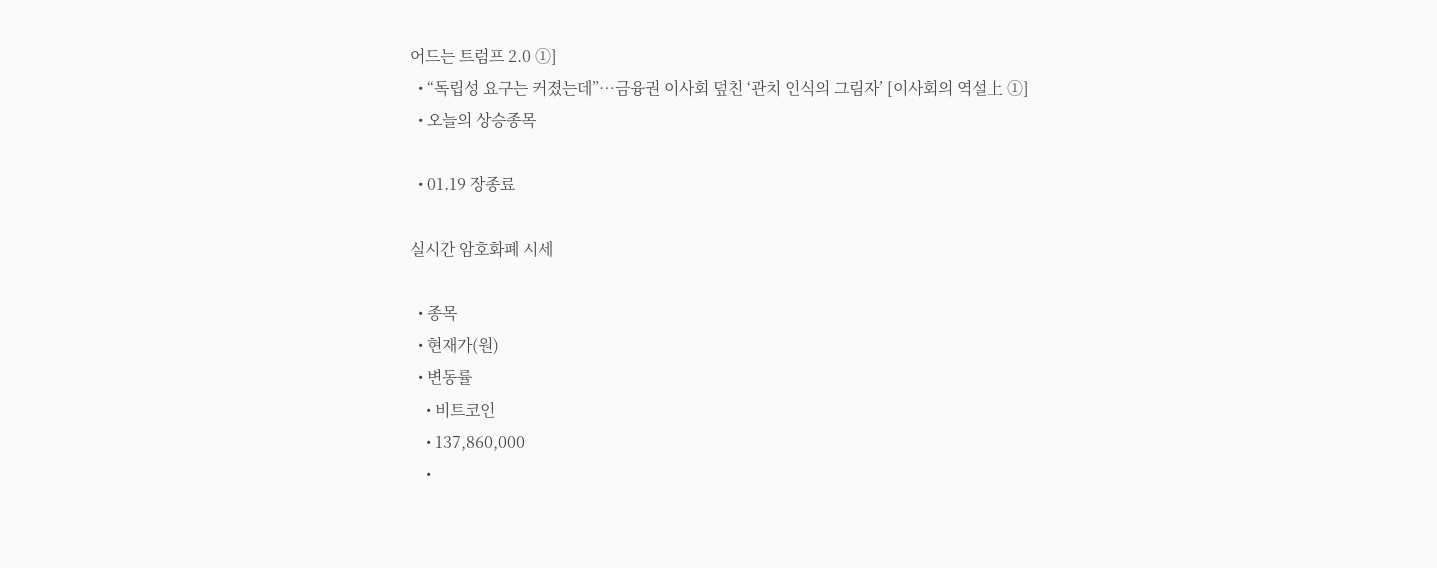어드는 트럼프 2.0 ①]
  • “독립성 요구는 커졌는데”…금융권 이사회 덮친 ‘관치 인식의 그림자’ [이사회의 역설上 ①]
  • 오늘의 상승종목

  • 01.19 장종료

실시간 암호화폐 시세

  • 종목
  • 현재가(원)
  • 변동률
    • 비트코인
    • 137,860,000
    •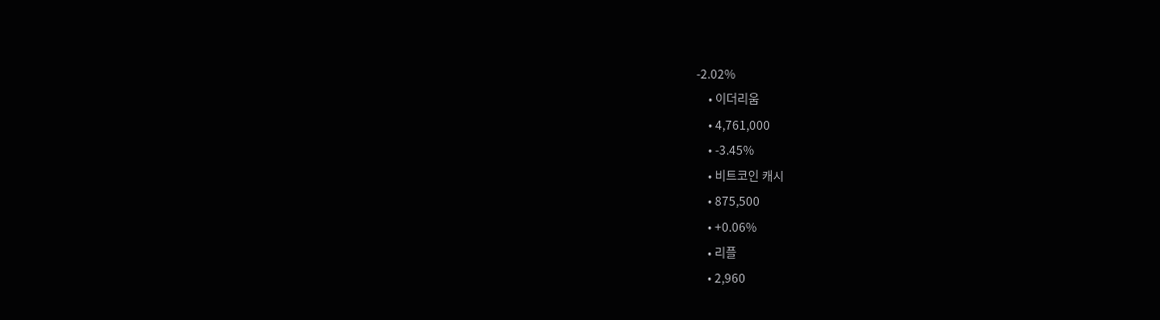-2.02%
    • 이더리움
    • 4,761,000
    • -3.45%
    • 비트코인 캐시
    • 875,500
    • +0.06%
    • 리플
    • 2,960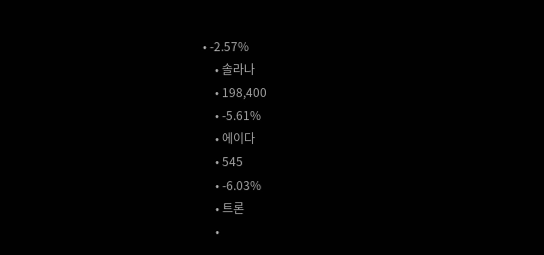• -2.57%
    • 솔라나
    • 198,400
    • -5.61%
    • 에이다
    • 545
    • -6.03%
    • 트론
    •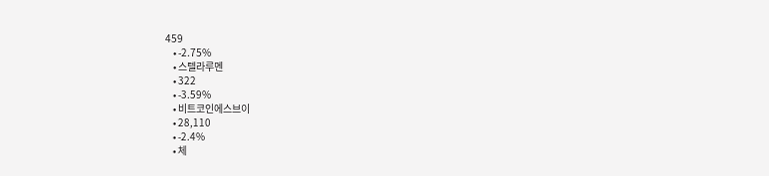459
    • -2.75%
    • 스텔라루멘
    • 322
    • -3.59%
    • 비트코인에스브이
    • 28,110
    • -2.4%
    • 체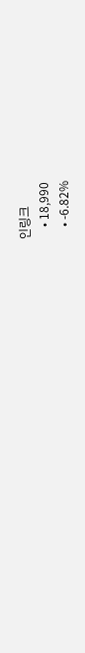인링크
    • 18,990
    • -6.82%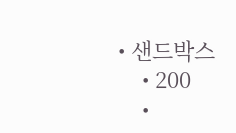• 샌드박스
    • 200
    •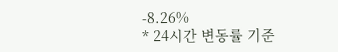-8.26%
* 24시간 변동률 기준